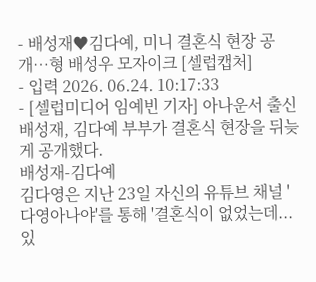- 배성재♥김다예, 미니 결혼식 현장 공개…형 배성우 모자이크 [셀럽캡처]
- 입력 2026. 06.24. 10:17:33
- [셀럽미디어 임예빈 기자] 아나운서 출신 배성재, 김다예 부부가 결혼식 현장을 뒤늦게 공개했다.
배성재-김다예
김다영은 지난 23일 자신의 유튜브 채널 '다영아나야'를 통해 '결혼식이 없었는데...있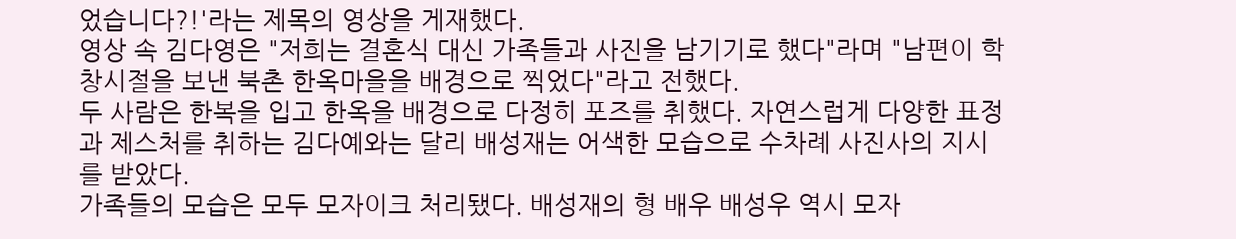었습니다?!'라는 제목의 영상을 게재했다.
영상 속 김다영은 "저희는 결혼식 대신 가족들과 사진을 남기기로 했다"라며 "남편이 학창시절을 보낸 북촌 한옥마을을 배경으로 찍었다"라고 전했다.
두 사람은 한복을 입고 한옥을 배경으로 다정히 포즈를 취했다. 자연스럽게 다양한 표정과 제스처를 취하는 김다예와는 달리 배성재는 어색한 모습으로 수차례 사진사의 지시를 받았다.
가족들의 모습은 모두 모자이크 처리됐다. 배성재의 형 배우 배성우 역시 모자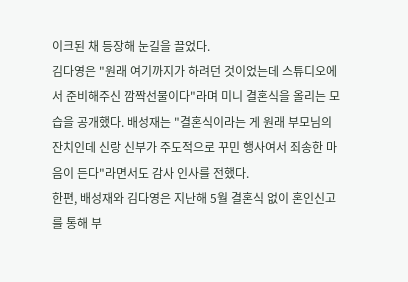이크된 채 등장해 눈길을 끌었다.
김다영은 "원래 여기까지가 하려던 것이었는데 스튜디오에서 준비해주신 깜짝선물이다"라며 미니 결혼식을 올리는 모습을 공개했다. 배성재는 "결혼식이라는 게 원래 부모님의 잔치인데 신랑 신부가 주도적으로 꾸민 행사여서 죄송한 마음이 든다"라면서도 감사 인사를 전했다.
한편, 배성재와 김다영은 지난해 5월 결혼식 없이 혼인신고를 통해 부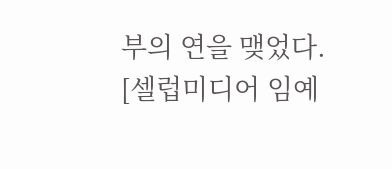부의 연을 맺었다.
[셀럽미디어 임예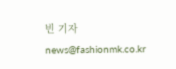빈 기자 news@fashionmk.co.kr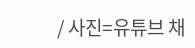/ 사진=유튜브 채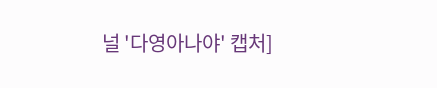널 '다영아나야' 캡처]